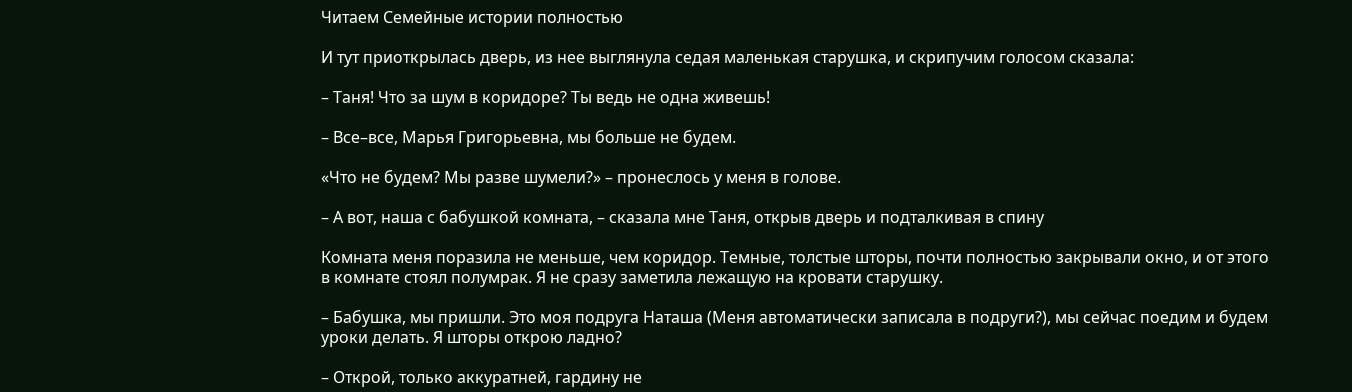Читаем Семейные истории полностью

И тут приоткрылась дверь, из нее выглянула седая маленькая старушка, и скрипучим голосом сказала:

– Таня! Что за шум в коридоре? Ты ведь не одна живешь!

– Все–все, Марья Григорьевна, мы больше не будем.

«Что не будем? Мы разве шумели?» – пронеслось у меня в голове.

– А вот, наша с бабушкой комната, – сказала мне Таня, открыв дверь и подталкивая в спину

Комната меня поразила не меньше, чем коридор. Темные, толстые шторы, почти полностью закрывали окно, и от этого в комнате стоял полумрак. Я не сразу заметила лежащую на кровати старушку.

– Бабушка, мы пришли. Это моя подруга Наташа (Меня автоматически записала в подруги?), мы сейчас поедим и будем уроки делать. Я шторы открою ладно?

– Открой, только аккуратней, гардину не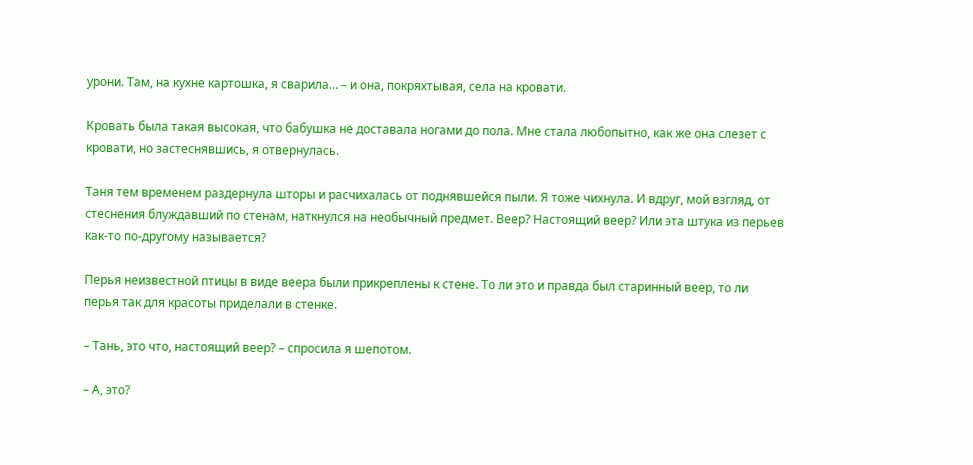урони. Там, на кухне картошка, я сварила… – и она, покряхтывая, села на кровати.

Кровать была такая высокая, что бабушка не доставала ногами до пола. Мне стала любопытно, как же она слезет с кровати, но застеснявшись, я отвернулась.

Таня тем временем раздернула шторы и расчихалась от поднявшейся пыли. Я тоже чихнула. И вдруг, мой взгляд, от стеснения блуждавший по стенам, наткнулся на необычный предмет. Веер? Настоящий веер? Или эта штука из перьев как-то по-другому называется?

Перья неизвестной птицы в виде веера были прикреплены к стене. То ли это и правда был старинный веер, то ли перья так для красоты приделали в стенке.

– Тань, это что, настоящий веер? – спросила я шепотом.

– А, это?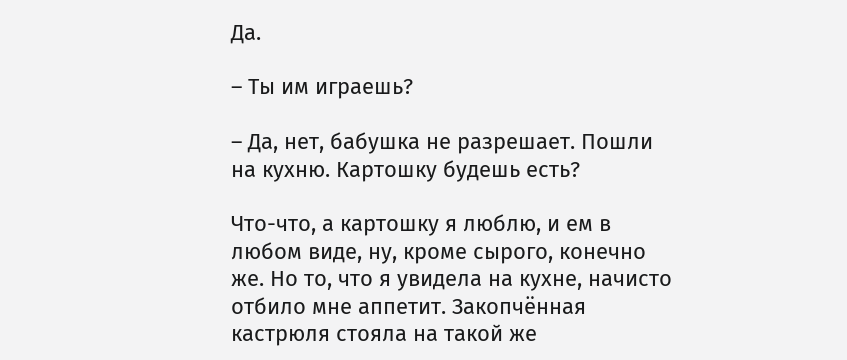Да.

– Ты им играешь?

– Да, нет, бабушка не разрешает. Пошли на кухню. Картошку будешь есть?

Что-что, а картошку я люблю, и ем в любом виде, ну, кроме сырого, конечно же. Но то, что я увидела на кухне, начисто отбило мне аппетит. Закопчённая кастрюля стояла на такой же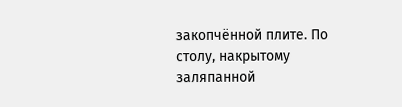закопчённой плите. По столу, накрытому заляпанной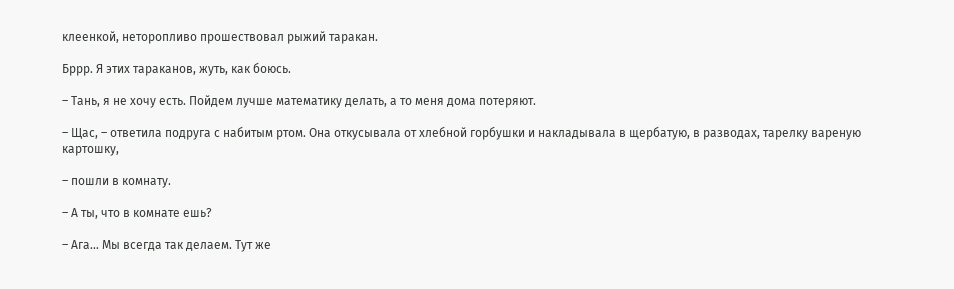клеенкой, неторопливо прошествовал рыжий таракан.

Бррр. Я этих тараканов, жуть, как боюсь.

– Тань, я не хочу есть. Пойдем лучше математику делать, а то меня дома потеряют.

– Щас, – ответила подруга с набитым ртом. Она откусывала от хлебной горбушки и накладывала в щербатую, в разводах, тарелку вареную картошку,

– пошли в комнату.

– А ты, что в комнате ешь?

– Ага… Мы всегда так делаем. Тут же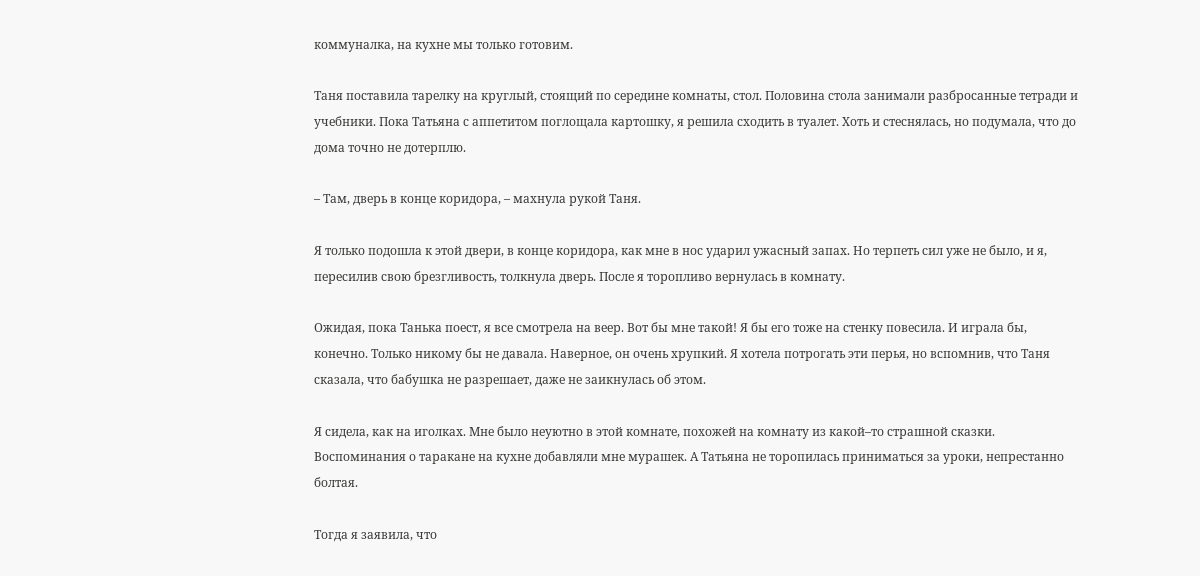коммуналка, на кухне мы только готовим.

Таня поставила тарелку на круглый, стоящий по середине комнаты, стол. Половина стола занимали разбросанные тетради и учебники. Пока Татьяна с аппетитом поглощала картошку, я решила сходить в туалет. Хоть и стеснялась, но подумала, что до дома точно не дотерплю.

– Там, дверь в конце коридора, – махнула рукой Таня.

Я только подошла к этой двери, в конце коридора, как мне в нос ударил ужасный запах. Но терпеть сил уже не было, и я, пересилив свою брезгливость, толкнула дверь. После я торопливо вернулась в комнату.

Ожидая, пока Танька поест, я все смотрела на веер. Вот бы мне такой! Я бы его тоже на стенку повесила. И играла бы, конечно. Только никому бы не давала. Наверное, он очень хрупкий. Я хотела потрогать эти перья, но вспомнив, что Таня сказала, что бабушка не разрешает, даже не заикнулась об этом.

Я сидела, как на иголках. Мне было неуютно в этой комнате, похожей на комнату из какой–то страшной сказки. Воспоминания о таракане на кухне добавляли мне мурашек. А Татьяна не торопилась приниматься за уроки, непрестанно болтая.

Тогда я заявила, что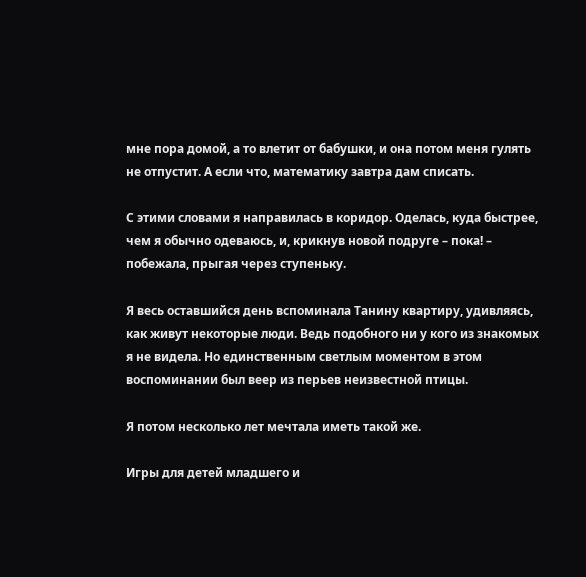мне пора домой, а то влетит от бабушки, и она потом меня гулять не отпустит. А если что, математику завтра дам списать.

С этими словами я направилась в коридор. Оделась, куда быстрее, чем я обычно одеваюсь, и, крикнув новой подруге – пока! – побежала, прыгая через ступеньку.

Я весь оставшийся день вспоминала Танину квартиру, удивляясь, как живут некоторые люди. Ведь подобного ни у кого из знакомых я не видела. Но единственным светлым моментом в этом воспоминании был веер из перьев неизвестной птицы.

Я потом несколько лет мечтала иметь такой же.

Игры для детей младшего и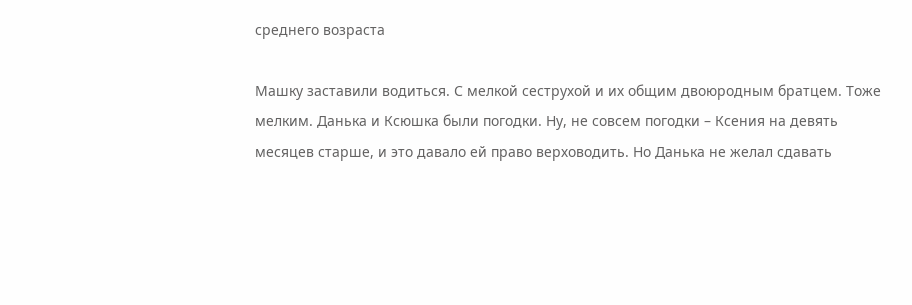среднего возраста

Машку заставили водиться. С мелкой сеструхой и их общим двоюродным братцем. Тоже мелким. Данька и Ксюшка были погодки. Ну, не совсем погодки – Ксения на девять месяцев старше, и это давало ей право верховодить. Но Данька не желал сдавать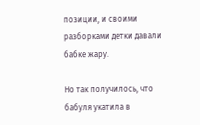позиции, и своими разборками детки давали бабке жару.

Но так получилось, что бабуля укатила в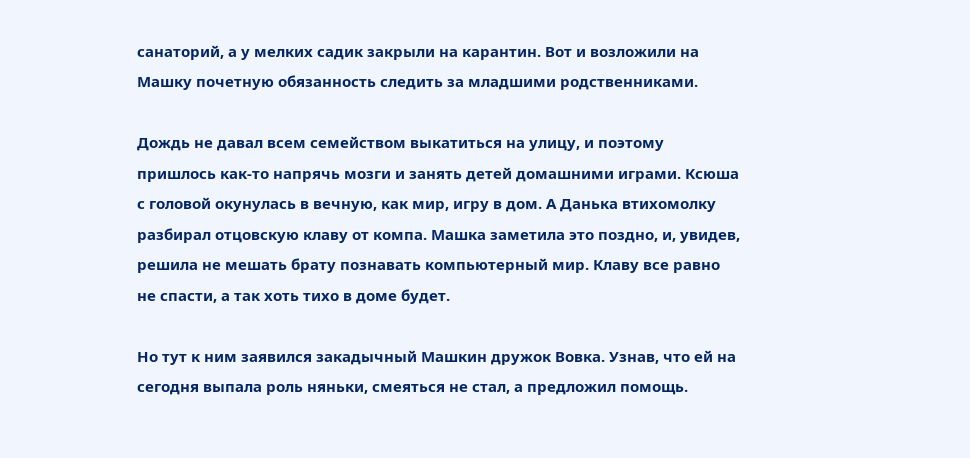санаторий, а у мелких садик закрыли на карантин. Вот и возложили на Машку почетную обязанность следить за младшими родственниками.

Дождь не давал всем семейством выкатиться на улицу, и поэтому пришлось как-то напрячь мозги и занять детей домашними играми. Ксюша с головой окунулась в вечную, как мир, игру в дом. А Данька втихомолку разбирал отцовскую клаву от компа. Машка заметила это поздно, и, увидев, решила не мешать брату познавать компьютерный мир. Клаву все равно не спасти, а так хоть тихо в доме будет.

Но тут к ним заявился закадычный Машкин дружок Вовка. Узнав, что ей на сегодня выпала роль няньки, смеяться не стал, а предложил помощь.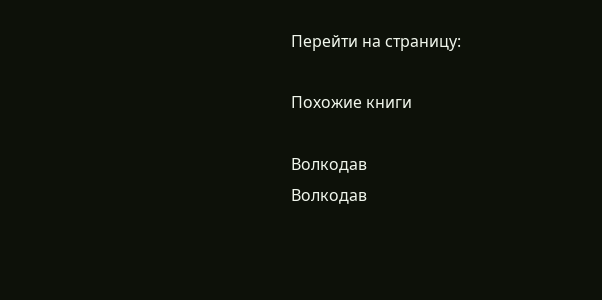Перейти на страницу:

Похожие книги

Волкодав
Волкодав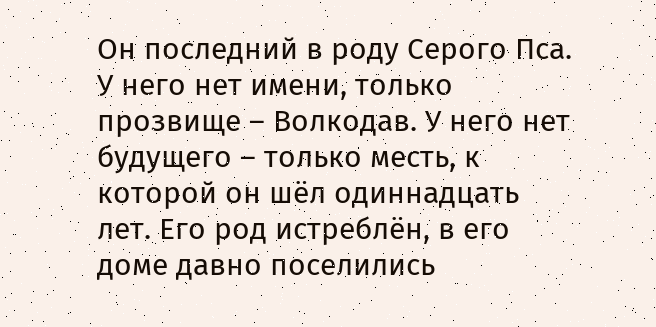Он последний в роду Серого Пса. У него нет имени, только прозвище – Волкодав. У него нет будущего – только месть, к которой он шёл одиннадцать лет. Его род истреблён, в его доме давно поселились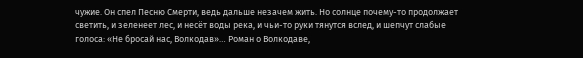чужие. Он спел Песню Смерти, ведь дальше незачем жить. Но солнце почему-то продолжает светить, и зеленеет лес, и несёт воды река, и чьи-то руки тянутся вслед, и шепчут слабые голоса: «Не бросай нас, Волкодав»… Роман о Волкодаве,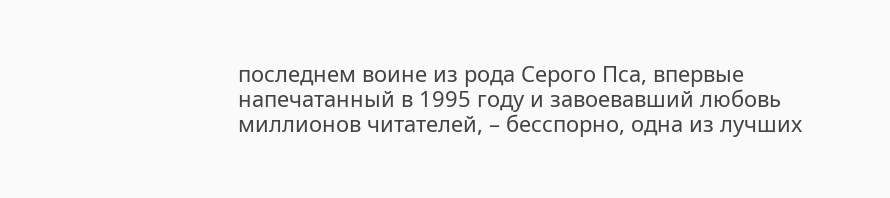последнем воине из рода Серого Пса, впервые напечатанный в 1995 году и завоевавший любовь миллионов читателей, – бесспорно, одна из лучших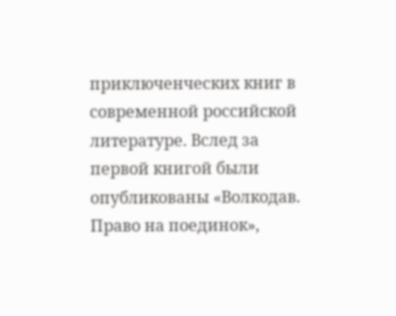приключенческих книг в современной российской литературе. Вслед за первой книгой были опубликованы «Волкодав. Право на поединок»,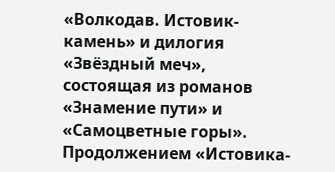«Волкодав. Истовик-камень» и дилогия «Звёздный меч», состоящая из романов «Знамение пути» и «Самоцветные горы». Продолжением «Истовика-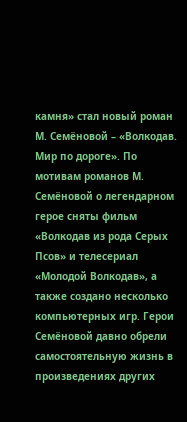камня» стал новый роман М. Семёновой – «Волкодав. Мир по дороге». По мотивам романов М. Семёновой о легендарном герое сняты фильм «Волкодав из рода Серых Псов» и телесериал «Молодой Волкодав», а также создано несколько компьютерных игр. Герои Семёновой давно обрели самостоятельную жизнь в произведениях других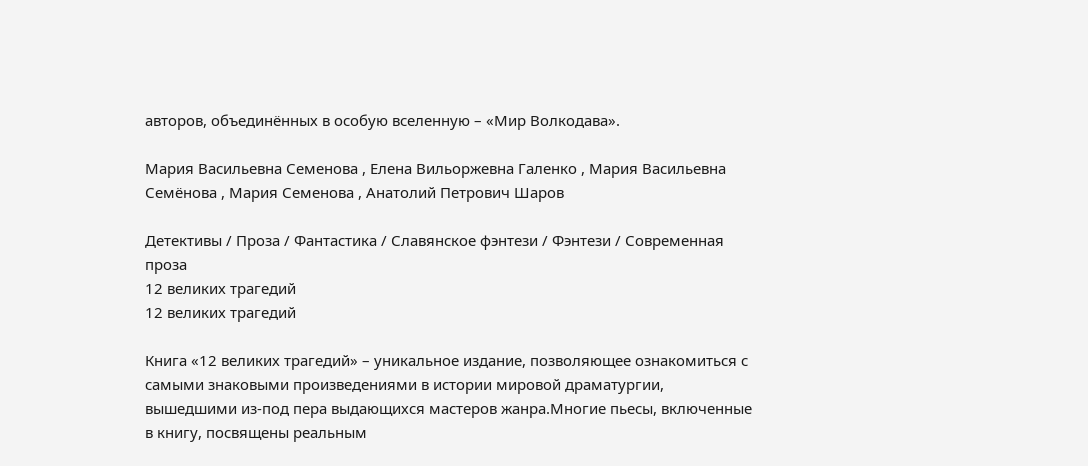авторов, объединённых в особую вселенную – «Мир Волкодава».

Мария Васильевна Семенова , Елена Вильоржевна Галенко , Мария Васильевна Семёнова , Мария Семенова , Анатолий Петрович Шаров

Детективы / Проза / Фантастика / Славянское фэнтези / Фэнтези / Современная проза
12 великих трагедий
12 великих трагедий

Книга «12 великих трагедий» – уникальное издание, позволяющее ознакомиться с самыми знаковыми произведениями в истории мировой драматургии, вышедшими из-под пера выдающихся мастеров жанра.Многие пьесы, включенные в книгу, посвящены реальным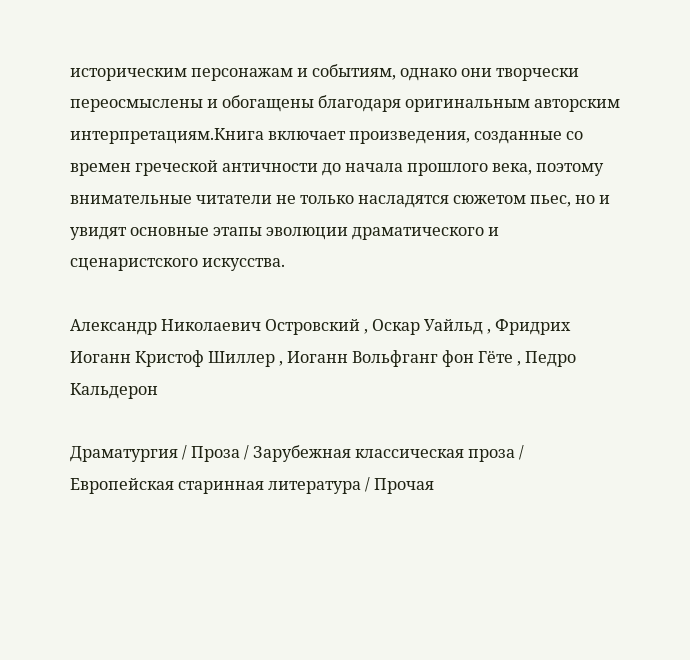историческим персонажам и событиям, однако они творчески переосмыслены и обогащены благодаря оригинальным авторским интерпретациям.Книга включает произведения, созданные со времен греческой античности до начала прошлого века, поэтому внимательные читатели не только насладятся сюжетом пьес, но и увидят основные этапы эволюции драматического и сценаристского искусства.

Александр Николаевич Островский , Оскар Уайльд , Фридрих Иоганн Кристоф Шиллер , Иоганн Вольфганг фон Гёте , Педро Кальдерон

Драматургия / Проза / Зарубежная классическая проза / Европейская старинная литература / Прочая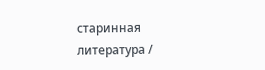старинная литература /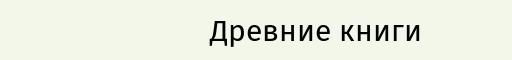Древние книги